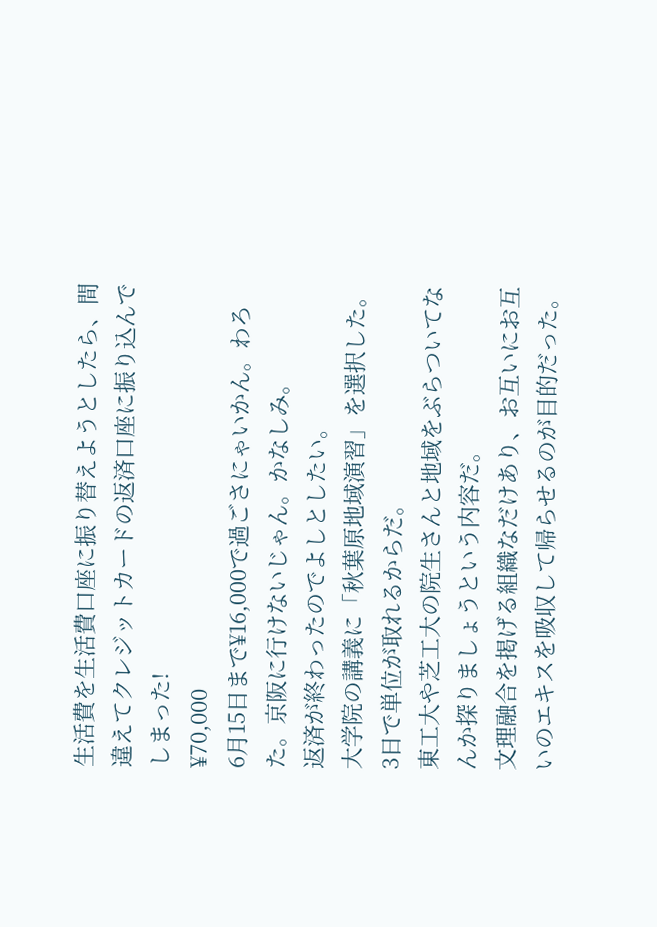生活費を生活費口座に振り替えようとしたら、間違えてクレジットカードの返済口座に振り込んでしまった!
¥70,000
6月15日まで¥16,000で過ごさにゃいかん。わろた。京阪に行けないじゃん。かなしみ。
返済が終わったのでよしとしたい。
大学院の講義に「秋葉原地域演習」を選択した。3日で単位が取れるからだ。
東工大や芝工大の院生さんと地域をぶらついてなんか探りましょうという内容だ。
文理融合を掲げる組織なだけあり、お互いにお互いのエキスを吸収して帰らせるのが目的だった。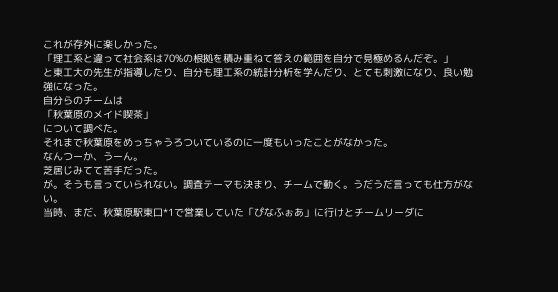これが存外に楽しかった。
「理工系と違って社会系は70%の根拠を積み重ねて答えの範囲を自分で見極めるんだぞ。」
と東工大の先生が指導したり、自分も理工系の統計分析を学んだり、とても刺激になり、良い勉強になった。
自分らのチームは
「秋葉原のメイド喫茶」
について調べた。
それまで秋葉原をめっちゃうろついているのに一度もいったことがなかった。
なんつーか、うーん。
芝居じみてて苦手だった。
が。そうも言っていられない。調査テーマも決まり、チームで動く。うだうだ言っても仕方がない。
当時、まだ、秋葉原駅東口*1で営業していた「ぴなふぉあ」に行けとチームリーダに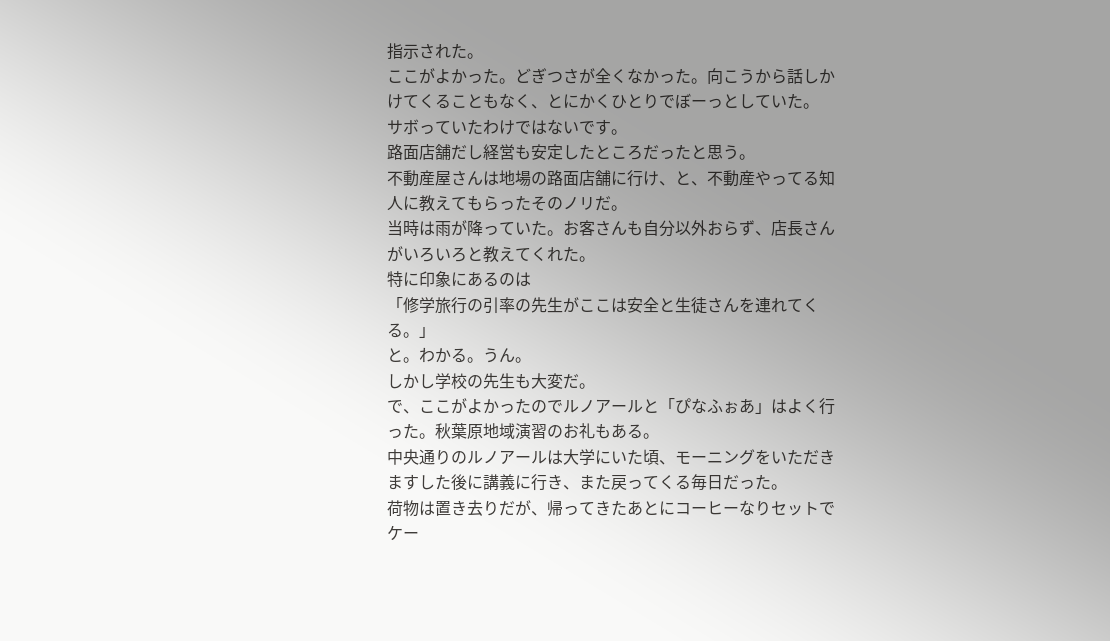指示された。
ここがよかった。どぎつさが全くなかった。向こうから話しかけてくることもなく、とにかくひとりでぼーっとしていた。
サボっていたわけではないです。
路面店舗だし経営も安定したところだったと思う。
不動産屋さんは地場の路面店舗に行け、と、不動産やってる知人に教えてもらったそのノリだ。
当時は雨が降っていた。お客さんも自分以外おらず、店長さんがいろいろと教えてくれた。
特に印象にあるのは
「修学旅行の引率の先生がここは安全と生徒さんを連れてくる。」
と。わかる。うん。
しかし学校の先生も大変だ。
で、ここがよかったのでルノアールと「ぴなふぉあ」はよく行った。秋葉原地域演習のお礼もある。
中央通りのルノアールは大学にいた頃、モーニングをいただきますした後に講義に行き、また戻ってくる毎日だった。
荷物は置き去りだが、帰ってきたあとにコーヒーなりセットでケー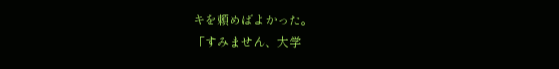キを頼めばよかった。
「すみません、大学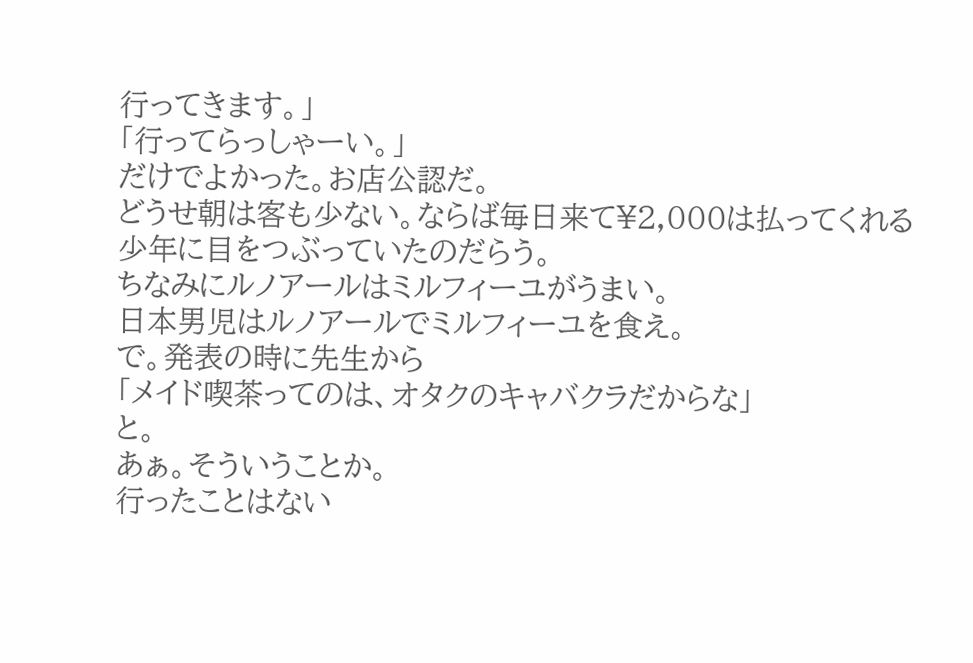行ってきます。」
「行ってらっしゃーい。」
だけでよかった。お店公認だ。
どうせ朝は客も少ない。ならば毎日来て¥2,000は払ってくれる少年に目をつぶっていたのだらう。
ちなみにルノアールはミルフィーユがうまい。
日本男児はルノアールでミルフィーユを食え。
で。発表の時に先生から
「メイド喫茶ってのは、オタクのキャバクラだからな」
と。
あぁ。そういうことか。
行ったことはない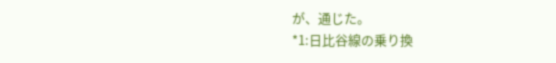が、通じた。
*1:日比谷線の乗り換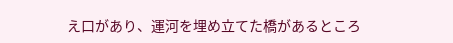え口があり、運河を埋め立てた橋があるところ